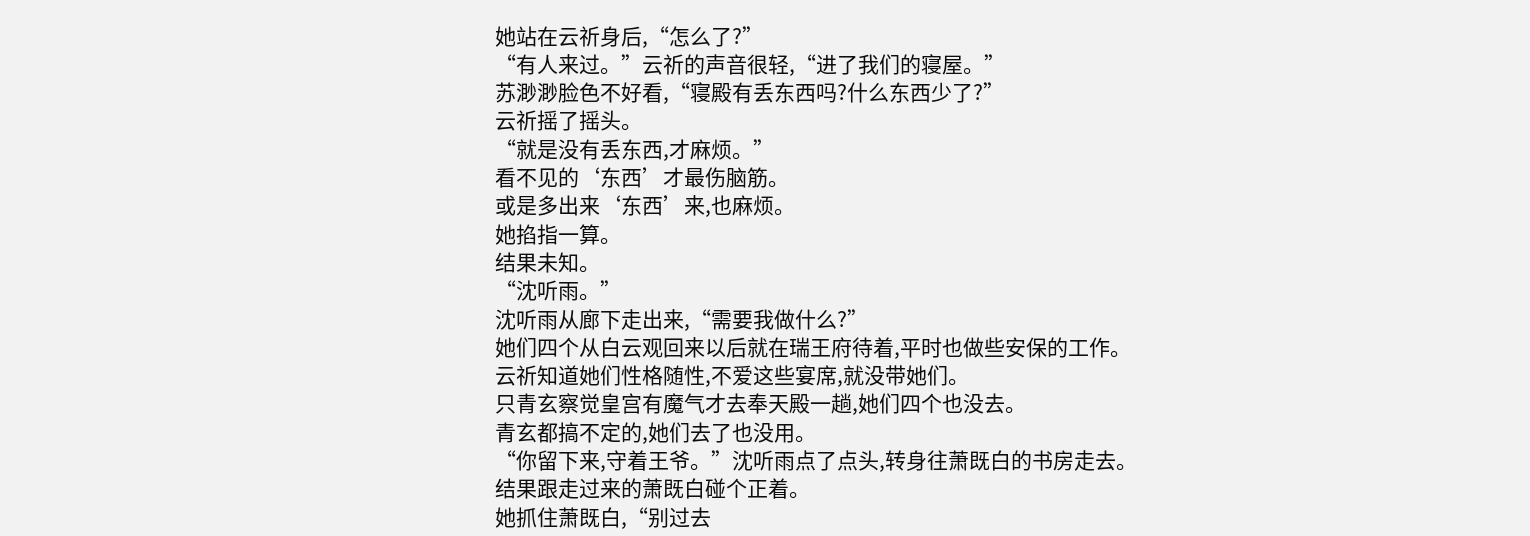她站在云祈身后,“怎么了?”
“有人来过。”云祈的声音很轻,“进了我们的寝屋。”
苏渺渺脸色不好看,“寝殿有丢东西吗?什么东西少了?”
云祈摇了摇头。
“就是没有丢东西,才麻烦。”
看不见的‘东西’才最伤脑筋。
或是多出来‘东西’来,也麻烦。
她掐指一算。
结果未知。
“沈听雨。”
沈听雨从廊下走出来,“需要我做什么?”
她们四个从白云观回来以后就在瑞王府待着,平时也做些安保的工作。
云祈知道她们性格随性,不爱这些宴席,就没带她们。
只青玄察觉皇宫有魔气才去奉天殿一趟,她们四个也没去。
青玄都搞不定的,她们去了也没用。
“你留下来,守着王爷。”沈听雨点了点头,转身往萧既白的书房走去。
结果跟走过来的萧既白碰个正着。
她抓住萧既白,“别过去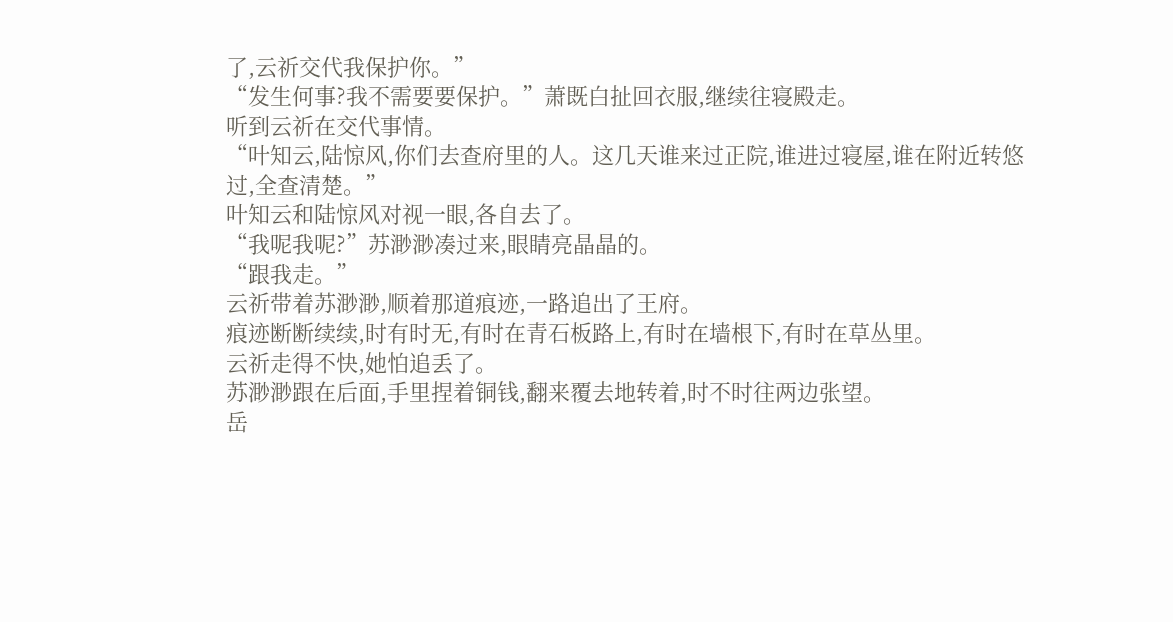了,云祈交代我保护你。”
“发生何事?我不需要要保护。”萧既白扯回衣服,继续往寝殿走。
听到云祈在交代事情。
“叶知云,陆惊风,你们去查府里的人。这几天谁来过正院,谁进过寝屋,谁在附近转悠过,全查清楚。”
叶知云和陆惊风对视一眼,各自去了。
“我呢我呢?”苏渺渺凑过来,眼睛亮晶晶的。
“跟我走。”
云祈带着苏渺渺,顺着那道痕迹,一路追出了王府。
痕迹断断续续,时有时无,有时在青石板路上,有时在墙根下,有时在草丛里。
云祈走得不快,她怕追丢了。
苏渺渺跟在后面,手里捏着铜钱,翻来覆去地转着,时不时往两边张望。
岳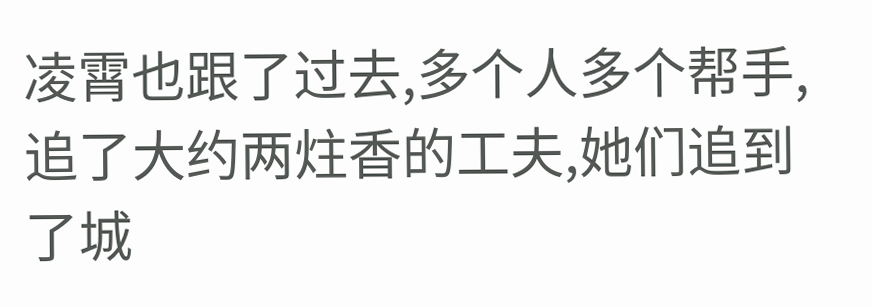凌霄也跟了过去,多个人多个帮手,
追了大约两炷香的工夫,她们追到了城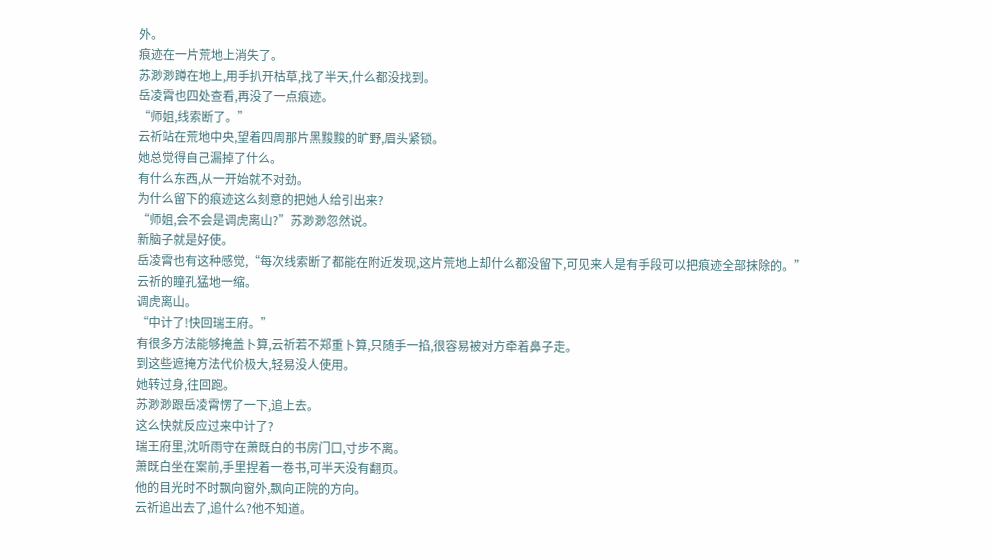外。
痕迹在一片荒地上消失了。
苏渺渺蹲在地上,用手扒开枯草,找了半天,什么都没找到。
岳凌霄也四处查看,再没了一点痕迹。
“师姐,线索断了。”
云祈站在荒地中央,望着四周那片黑黢黢的旷野,眉头紧锁。
她总觉得自己漏掉了什么。
有什么东西,从一开始就不对劲。
为什么留下的痕迹这么刻意的把她人给引出来?
“师姐,会不会是调虎离山?”苏渺渺忽然说。
新脑子就是好使。
岳凌霄也有这种感觉,“每次线索断了都能在附近发现,这片荒地上却什么都没留下,可见来人是有手段可以把痕迹全部抹除的。”
云祈的瞳孔猛地一缩。
调虎离山。
“中计了!快回瑞王府。”
有很多方法能够掩盖卜算,云祈若不郑重卜算,只随手一掐,很容易被对方牵着鼻子走。
到这些遮掩方法代价极大,轻易没人使用。
她转过身,往回跑。
苏渺渺跟岳凌霄愣了一下,追上去。
这么快就反应过来中计了?
瑞王府里,沈听雨守在萧既白的书房门口,寸步不离。
萧既白坐在案前,手里捏着一卷书,可半天没有翻页。
他的目光时不时飘向窗外,飘向正院的方向。
云祈追出去了,追什么?他不知道。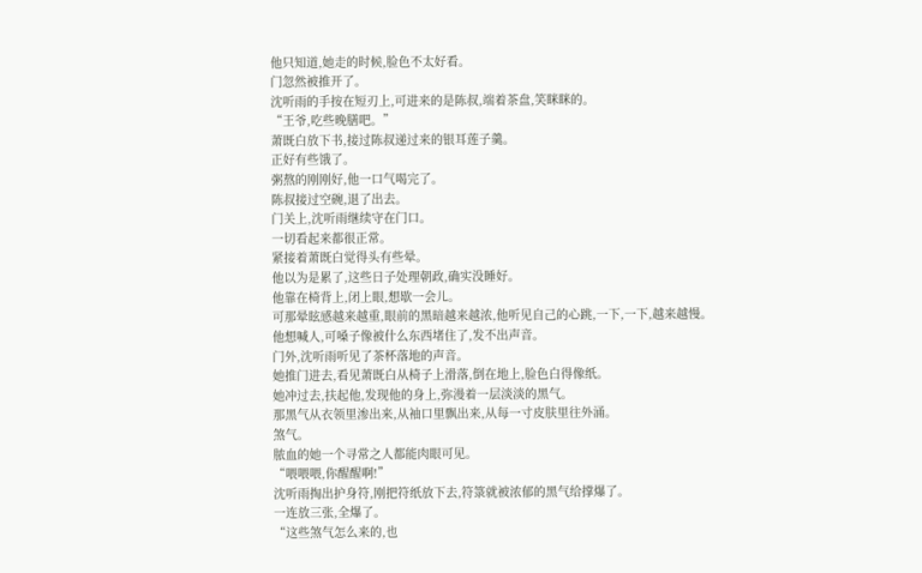他只知道,她走的时候,脸色不太好看。
门忽然被推开了。
沈听雨的手按在短刃上,可进来的是陈叔,端着茶盘,笑眯眯的。
“王爷,吃些晚膳吧。”
萧既白放下书,接过陈叔递过来的银耳莲子羹。
正好有些饿了。
粥熬的刚刚好,他一口气喝完了。
陈叔接过空碗,退了出去。
门关上,沈听雨继续守在门口。
一切看起来都很正常。
紧接着萧既白觉得头有些晕。
他以为是累了,这些日子处理朝政,确实没睡好。
他靠在椅背上,闭上眼,想歇一会儿。
可那晕眩感越来越重,眼前的黑暗越来越浓,他听见自己的心跳,一下,一下,越来越慢。
他想喊人,可嗓子像被什么东西堵住了,发不出声音。
门外,沈听雨听见了茶杯落地的声音。
她推门进去,看见萧既白从椅子上滑落,倒在地上,脸色白得像纸。
她冲过去,扶起他,发现他的身上,弥漫着一层淡淡的黑气。
那黑气从衣领里渗出来,从袖口里飘出来,从每一寸皮肤里往外涌。
煞气。
脓血的她一个寻常之人都能肉眼可见。
“喂喂喂,你醒醒啊!”
沈听雨掏出护身符,刚把符纸放下去,符箓就被浓郁的黑气给撑爆了。
一连放三张,全爆了。
“这些煞气怎么来的,也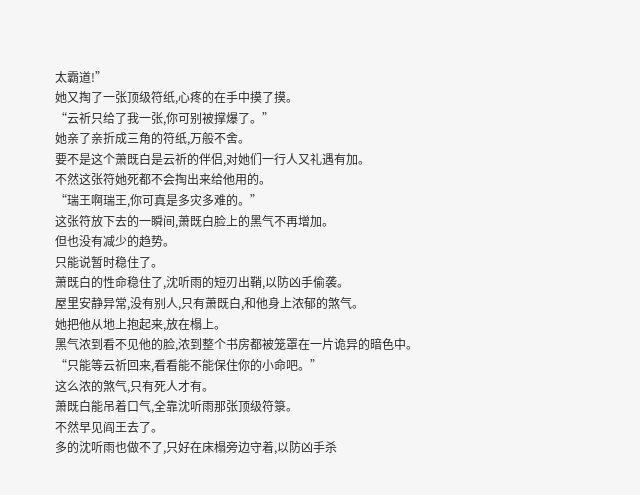太霸道!”
她又掏了一张顶级符纸,心疼的在手中摸了摸。
“云祈只给了我一张,你可别被撑爆了。”
她亲了亲折成三角的符纸,万般不舍。
要不是这个萧既白是云祈的伴侣,对她们一行人又礼遇有加。
不然这张符她死都不会掏出来给他用的。
“瑞王啊瑞王,你可真是多灾多难的。”
这张符放下去的一瞬间,萧既白脸上的黑气不再增加。
但也没有减少的趋势。
只能说暂时稳住了。
萧既白的性命稳住了,沈听雨的短刃出鞘,以防凶手偷袭。
屋里安静异常,没有别人,只有萧既白,和他身上浓郁的煞气。
她把他从地上抱起来,放在榻上。
黑气浓到看不见他的脸,浓到整个书房都被笼罩在一片诡异的暗色中。
“只能等云祈回来,看看能不能保住你的小命吧。”
这么浓的煞气,只有死人才有。
萧既白能吊着口气,全靠沈听雨那张顶级符箓。
不然早见阎王去了。
多的沈听雨也做不了,只好在床榻旁边守着,以防凶手杀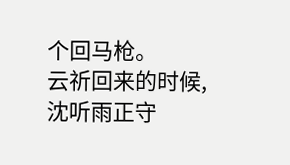个回马枪。
云祈回来的时候,沈听雨正守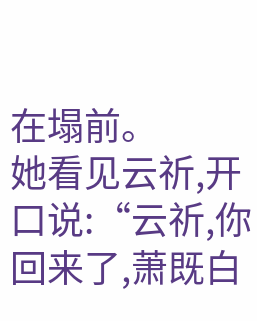在塌前。
她看见云祈,开口说:“云祈,你回来了,萧既白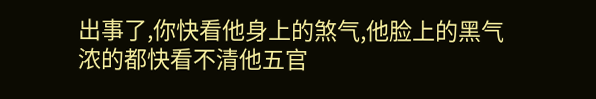出事了,你快看他身上的煞气,他脸上的黑气浓的都快看不清他五官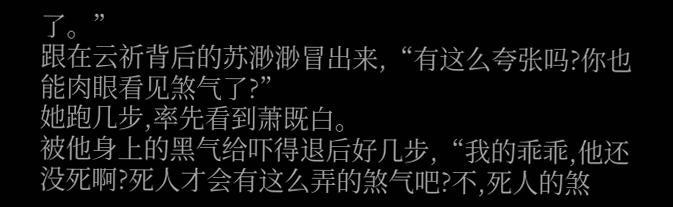了。”
跟在云祈背后的苏渺渺冒出来,“有这么夸张吗?你也能肉眼看见煞气了?”
她跑几步,率先看到萧既白。
被他身上的黑气给吓得退后好几步,“我的乖乖,他还没死啊?死人才会有这么弄的煞气吧?不,死人的煞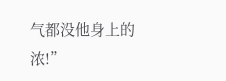气都没他身上的浓!”